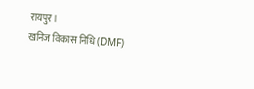रायपुर।
खनिज विकास निधि (DMF)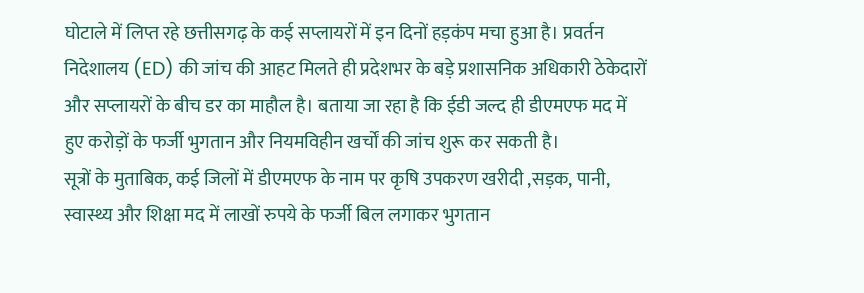घोटाले में लिप्त रहे छत्तीसगढ़ के कई सप्लायरों में इन दिनों हड़कंप मचा हुआ है। प्रवर्तन निदेशालय (ED) की जांच की आहट मिलते ही प्रदेशभर के बड़े प्रशासनिक अधिकारी ठेकेदारों और सप्लायरों के बीच डर का माहौल है। बताया जा रहा है कि ईडी जल्द ही डीएमएफ मद में हुए करोड़ों के फर्जी भुगतान और नियमविहीन खर्चों की जांच शुरू कर सकती है।
सूत्रों के मुताबिक, कई जिलों में डीएमएफ के नाम पर कृषि उपकरण खरीदी ,सड़क, पानी, स्वास्थ्य और शिक्षा मद में लाखों रुपये के फर्जी बिल लगाकर भुगतान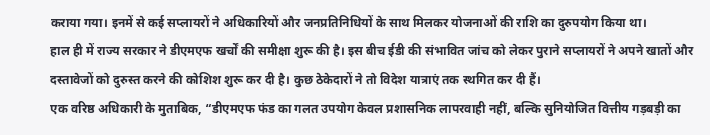कराया गया। इनमें से कई सप्लायरों ने अधिकारियों और जनप्रतिनिधियों के साथ मिलकर योजनाओं की राशि का दुरुपयोग किया था।
हाल ही में राज्य सरकार ने डीएमएफ खर्चों की समीक्षा शुरू की है। इस बीच ईडी की संभावित जांच को लेकर पुराने सप्लायरों ने अपने खातों और दस्तावेजों को दुरुस्त करने की कोशिश शुरू कर दी है। कुछ ठेकेदारों ने तो विदेश यात्राएं तक स्थगित कर दी हैं।
एक वरिष्ठ अधिकारी के मुताबिक, “डीएमएफ फंड का गलत उपयोग केवल प्रशासनिक लापरवाही नहीं, बल्कि सुनियोजित वित्तीय गड़बड़ी का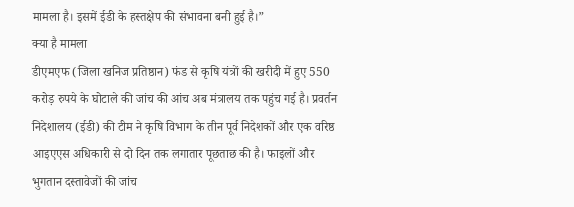मामला है। इसमें ईडी के हस्तक्षेप की संभावना बनी हुई है।”
क्या है मामला
डीएमएफ (जिला खनिज प्रतिष्ठान) फंड से कृषि यंत्रों की खरीदी में हुए 550 करोड़ रुपये के घोटाले की जांच की आंच अब मंत्रालय तक पहुंच गई है। प्रवर्तन निदेशालय (ईडी) की टीम ने कृषि विभाग के तीन पूर्व निदेशकों और एक वरिष्ठ आइएएस अधिकारी से दो दिन तक लगातार पूछताछ की है। फाइलों और भुगतान दस्तावेजों की जांच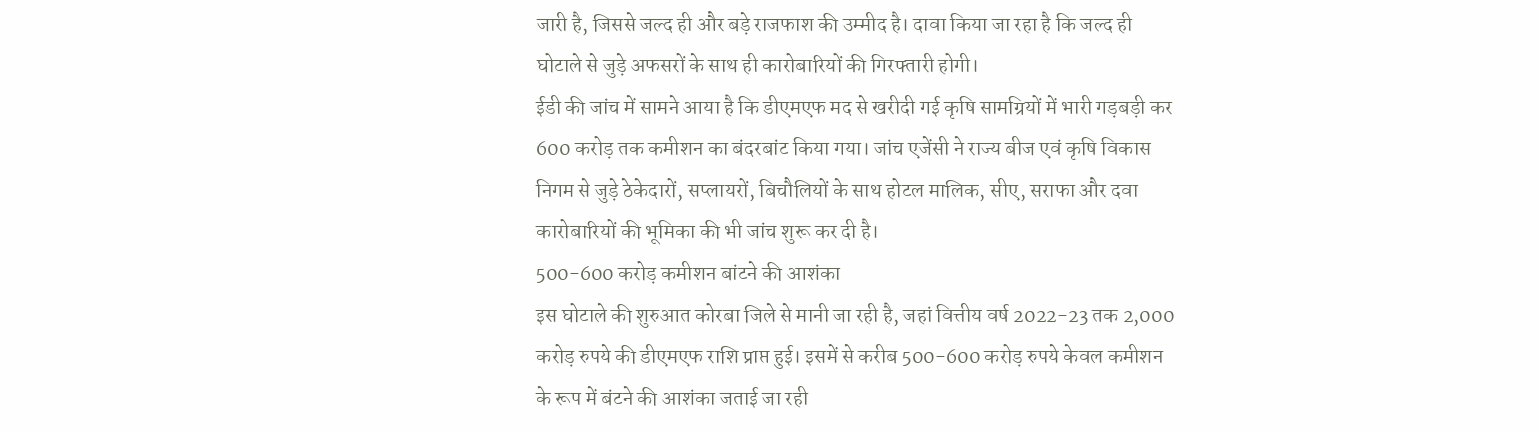जारी है, जिससे जल्द ही और बड़े राजफाश की उम्मीद है। दावा किया जा रहा है कि जल्द ही घोटाले से जुड़े अफसरों के साथ ही कारोबारियों की गिरफ्तारी होगी।
ईडी की जांच में सामने आया है कि डीएमएफ मद से खरीदी गई कृषि सामग्रियों में भारी गड़बड़ी कर 600 करोड़ तक कमीशन का बंदरबांट किया गया। जांच एजेंसी ने राज्य बीज एवं कृषि विकास निगम से जुड़े ठेकेदारों, सप्लायरों, बिचौलियों के साथ होटल मालिक, सीए, सराफा और दवा कारोबारियों की भूमिका की भी जांच शुरू कर दी है।
500-600 करोड़ कमीशन बांटने की आशंका
इस घोटाले की शुरुआत कोरबा जिले से मानी जा रही है, जहां वित्तीय वर्ष 2022-23 तक 2,000 करोड़ रुपये की डीएमएफ राशि प्राप्त हुई। इसमें से करीब 500-600 करोड़ रुपये केवल कमीशन के रूप में बंटने की आशंका जताई जा रही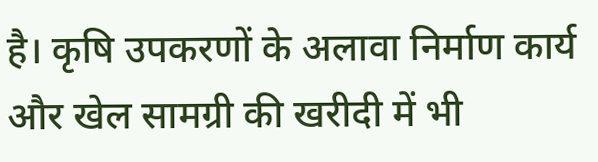है। कृषि उपकरणों के अलावा निर्माण कार्य और खेल सामग्री की खरीदी में भी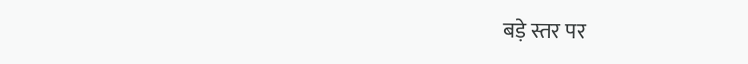बड़े स्तर पर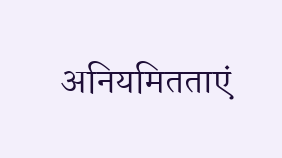अनियमितताएं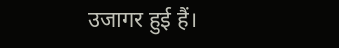उजागर हुई हैं।